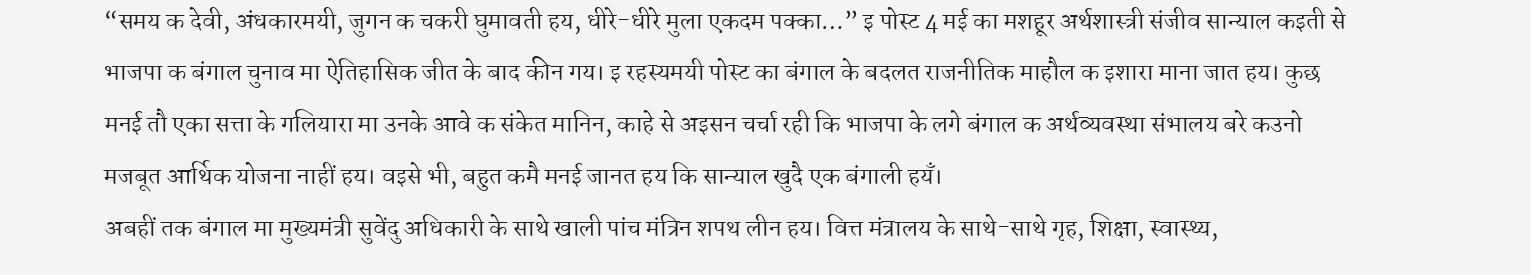“समय क देवी, अंधकारमयी, जुगन क चकरी घुमावती हय, धीरे-धीरे मुला एकदम पक्का…” इ पोस्ट 4 मई का मशहूर अर्थशास्त्री संजीव सान्याल कइती से भाजपा क बंगाल चुनाव मा ऐतिहासिक जीत के बाद कीन गय। इ रहस्यमयी पोस्ट का बंगाल के बदलत राजनीतिक माहौल क इशारा माना जात हय। कुछ मनई तौ एका सत्ता के गलियारा मा उनके आवे क संकेत मानिन, काहे से अइसन चर्चा रही कि भाजपा के लगे बंगाल क अर्थव्यवस्था संभालय बरे कउनो मजबूत आर्थिक योजना नाहीं हय। वइसे भी, बहुत कमै मनई जानत हय कि सान्याल खुदै एक बंगाली हयँ।
अबहीं तक बंगाल मा मुख्यमंत्री सुवेंदु अधिकारी के साथे खाली पांच मंत्रिन शपथ लीन हय। वित्त मंत्रालय के साथे-साथे गृह, शिक्षा, स्वास्थ्य,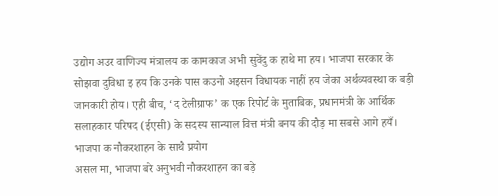उद्योग अउर वाणिज्य मंत्रालय क कामकाज अभी सुवेंदु क हाथे मा हय। भाजपा सरकार के सोझवा दुविधा इ हय कि उनके पास कउनो अइसन विधायक नाहीं हय जेका अर्थव्यवस्था क बड़ी जानकारी होय। एही बीच, ‘द टेलीग्राफ’ क एक रिपोर्ट के मुताबिक, प्रधानमंत्री के आर्थिक सलाहकार परिषद (ईएसी) के सदस्य सान्याल वित्त मंत्री बनय की दौड़ मा सबसे आगे हयँ।
भाजपा क नौकरशाहन के साथै प्रयोग
असल मा, भाजपा बरे अनुभवी नौकरशाहन का बड़े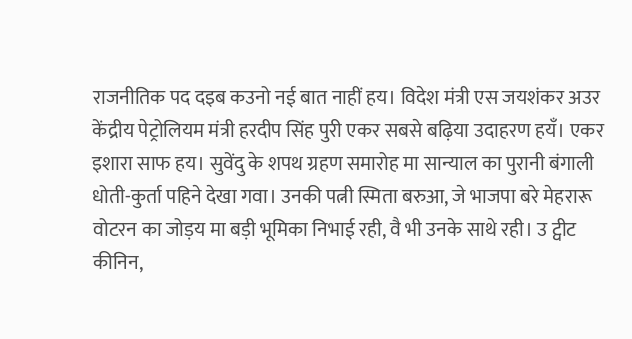राजनीतिक पद दइब कउनो नई बात नाहीं हय। विदेश मंत्री एस जयशंकर अउर केंद्रीय पेट्रोलियम मंत्री हरदीप सिंह पुरी एकर सबसे बढ़िया उदाहरण हयँ। एकर इशारा साफ हय। सुवेंदु के शपथ ग्रहण समारोह मा सान्याल का पुरानी बंगाली धोती-कुर्ता पहिने देखा गवा। उनकी पत्नी स्मिता बरुआ, जे भाजपा बरे मेहरारू वोटरन का जोड़य मा बड़ी भूमिका निभाई रही, वै भी उनके साथे रही। उ ट्वीट कीनिन,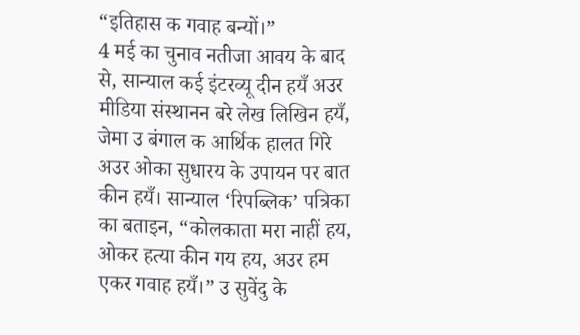“इतिहास क गवाह बन्यों।”
4 मई का चुनाव नतीजा आवय के बाद से, सान्याल कई इंटरव्यू दीन हयँ अउर मीडिया संस्थानन बरे लेख लिखिन हयँ, जेमा उ बंगाल क आर्थिक हालत गिरे अउर ओका सुधारय के उपायन पर बात कीन हयँ। सान्याल ‘रिपब्लिक’ पत्रिका का बताइन, “कोलकाता मरा नाहीं हय, ओकर हत्या कीन गय हय, अउर हम एकर गवाह हयँ।” उ सुवेंदु के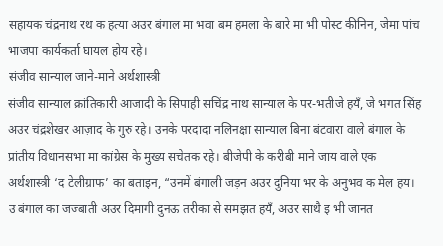सहायक चंद्रनाथ रथ क हत्या अउर बंगाल मा भवा बम हमला के बारे मा भी पोस्ट कीनिन, जेमा पांच भाजपा कार्यकर्ता घायल होय रहे।
संजीव सान्याल जाने-माने अर्थशास्त्री
संजीव सान्याल क्रांतिकारी आजादी के सिपाही सचिंद्र नाथ सान्याल के पर-भतीजे हयँ, जे भगत सिंह अउर चंद्रशेखर आज़ाद के गुरु रहे। उनके परदादा नलिनक्षा सान्याल बिना बंटवारा वाले बंगाल के प्रांतीय विधानसभा मा कांग्रेस के मुख्य सचेतक रहे। बीजेपी के करीबी माने जाय वाले एक अर्थशास्त्री ‘द टेलीग्राफ’ का बताइन, “उनमें बंगाली जड़न अउर दुनिया भर के अनुभव क मेल हय। उ बंगाल का जज्बाती अउर दिमागी दुनऊ तरीका से समझत हयँ, अउर साथै इ भी जानत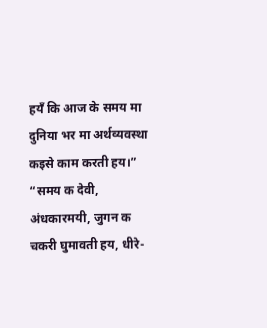हयँ कि आज के समय मा दुनिया भर मा अर्थव्यवस्था कइसे काम करती हय।”
“समय क देवी, अंधकारमयी, जुगन क चकरी घुमावती हय, धीरे-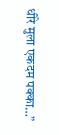धीरे मुला एकदम पक्का…”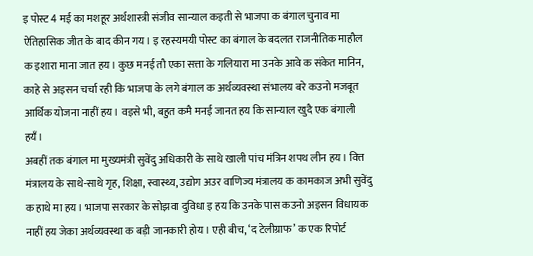इ पोस्ट 4 मई का मशहूर अर्थशास्त्री संजीव सान्याल कइती से भाजपा क बंगाल चुनाव मा ऐतिहासिक जीत के बाद कीन गय। इ रहस्यमयी पोस्ट का बंगाल के बदलत राजनीतिक माहौल क इशारा माना जात हय। कुछ मनई तौ एका सत्ता के गलियारा मा उनके आवे क संकेत मानिन, काहे से अइसन चर्चा रही कि भाजपा के लगे बंगाल क अर्थव्यवस्था संभालय बरे कउनो मजबूत आर्थिक योजना नाहीं हय। वइसे भी, बहुत कमै मनई जानत हय कि सान्याल खुदै एक बंगाली हयँ।
अबहीं तक बंगाल मा मुख्यमंत्री सुवेंदु अधिकारी के साथे खाली पांच मंत्रिन शपथ लीन हय। वित्त मंत्रालय के साथे-साथे गृह, शिक्षा, स्वास्थ्य, उद्योग अउर वाणिज्य मंत्रालय क कामकाज अभी सुवेंदु क हाथे मा हय। भाजपा सरकार के सोझवा दुविधा इ हय कि उनके पास कउनो अइसन विधायक नाहीं हय जेका अर्थव्यवस्था क बड़ी जानकारी होय। एही बीच, ‘द टेलीग्राफ’ क एक रिपोर्ट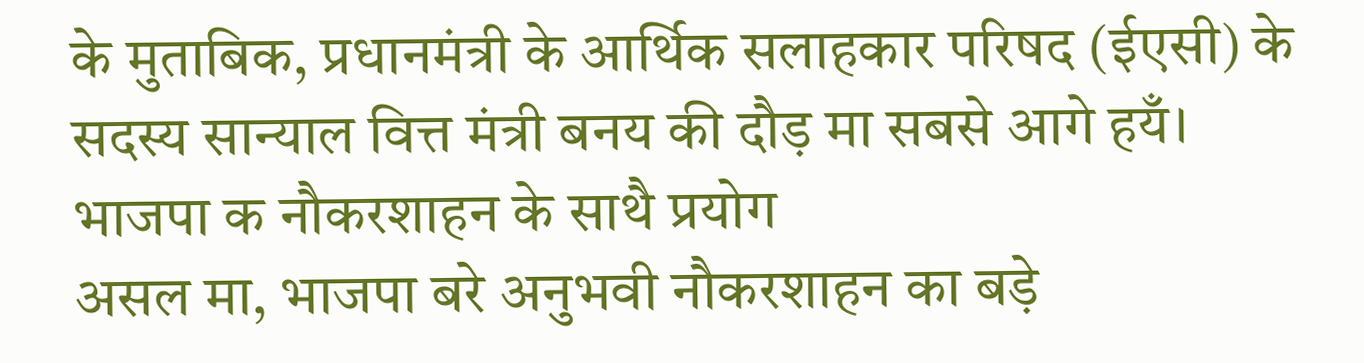के मुताबिक, प्रधानमंत्री के आर्थिक सलाहकार परिषद (ईएसी) के सदस्य सान्याल वित्त मंत्री बनय की दौड़ मा सबसे आगे हयँ।
भाजपा क नौकरशाहन के साथै प्रयोग
असल मा, भाजपा बरे अनुभवी नौकरशाहन का बड़े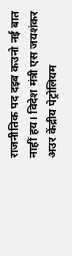राजनीतिक पद दइब कउनो नई बात नाहीं हय। विदेश मंत्री एस जयशंकर अउर केंद्रीय पेट्रोलियम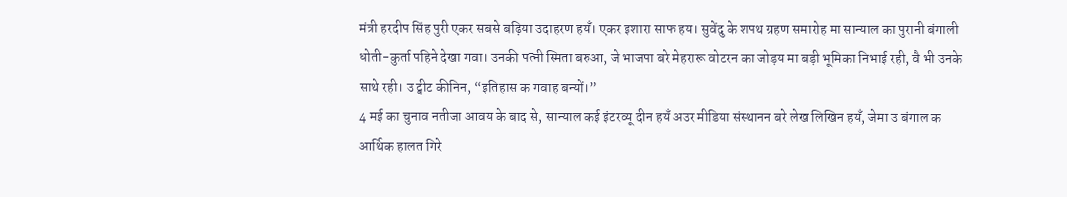मंत्री हरदीप सिंह पुरी एकर सबसे बढ़िया उदाहरण हयँ। एकर इशारा साफ हय। सुवेंदु के शपथ ग्रहण समारोह मा सान्याल का पुरानी बंगाली धोती-कुर्ता पहिने देखा गवा। उनकी पत्नी स्मिता बरुआ, जे भाजपा बरे मेहरारू वोटरन का जोड़य मा बड़ी भूमिका निभाई रही, वै भी उनके साथे रही। उ ट्वीट कीनिन, “इतिहास क गवाह बन्यों।”
4 मई का चुनाव नतीजा आवय के बाद से, सान्याल कई इंटरव्यू दीन हयँ अउर मीडिया संस्थानन बरे लेख लिखिन हयँ, जेमा उ बंगाल क आर्थिक हालत गिरे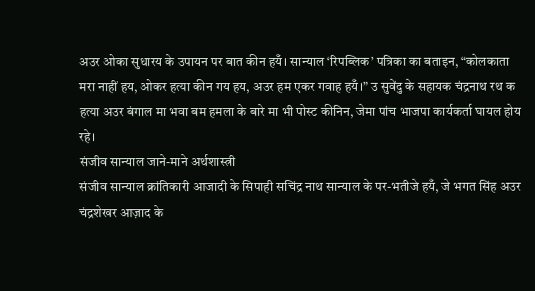अउर ओका सुधारय के उपायन पर बात कीन हयँ। सान्याल ‘रिपब्लिक’ पत्रिका का बताइन, “कोलकाता मरा नाहीं हय, ओकर हत्या कीन गय हय, अउर हम एकर गवाह हयँ।” उ सुवेंदु के सहायक चंद्रनाथ रथ क हत्या अउर बंगाल मा भवा बम हमला के बारे मा भी पोस्ट कीनिन, जेमा पांच भाजपा कार्यकर्ता घायल होय रहे।
संजीव सान्याल जाने-माने अर्थशास्त्री
संजीव सान्याल क्रांतिकारी आजादी के सिपाही सचिंद्र नाथ सान्याल के पर-भतीजे हयँ, जे भगत सिंह अउर चंद्रशेखर आज़ाद के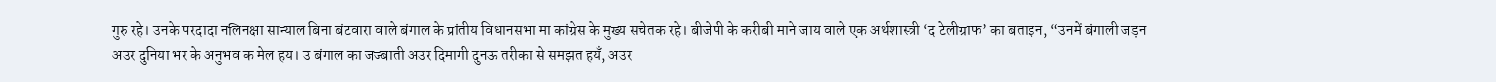गुरु रहे। उनके परदादा नलिनक्षा सान्याल बिना बंटवारा वाले बंगाल के प्रांतीय विधानसभा मा कांग्रेस के मुख्य सचेतक रहे। बीजेपी के करीबी माने जाय वाले एक अर्थशास्त्री ‘द टेलीग्राफ’ का बताइन, “उनमें बंगाली जड़न अउर दुनिया भर के अनुभव क मेल हय। उ बंगाल का जज्बाती अउर दिमागी दुनऊ तरीका से समझत हयँ, अउर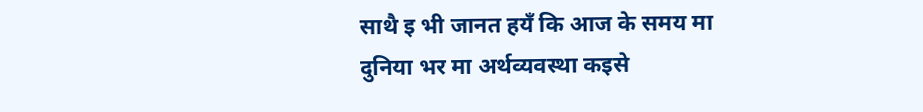साथै इ भी जानत हयँ कि आज के समय मा दुनिया भर मा अर्थव्यवस्था कइसे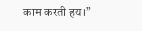काम करती हय।”